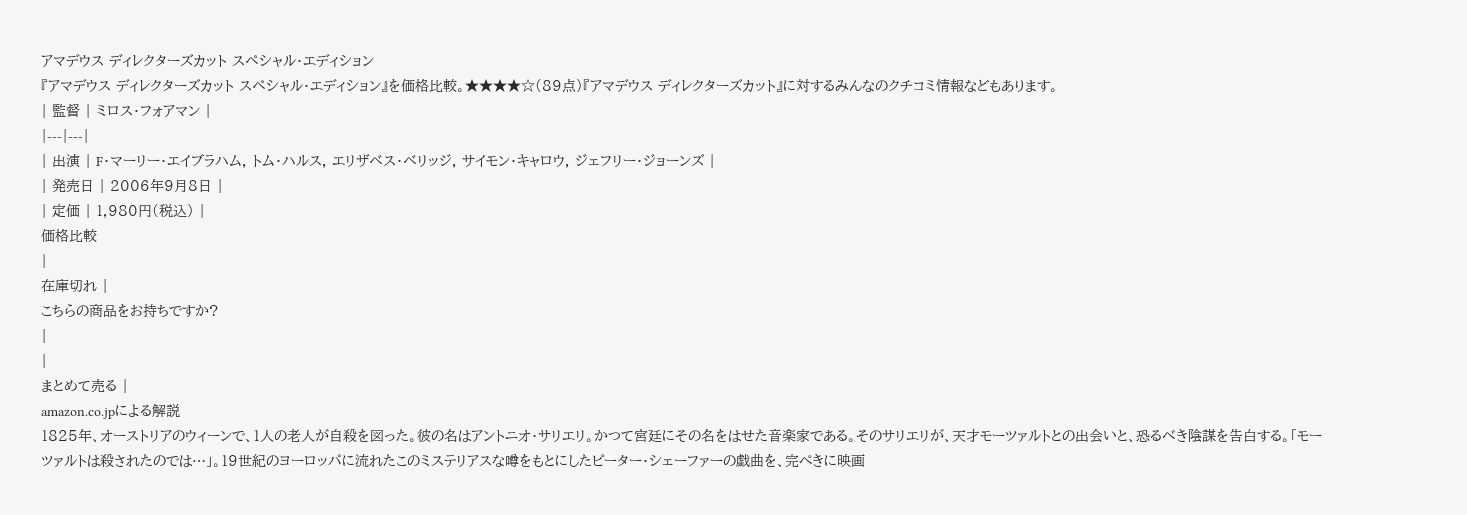アマデウス ディレクターズカット スペシャル・エディション
『アマデウス ディレクターズカット スペシャル・エディション』を価格比較。★★★★☆(89点)『アマデウス ディレクターズカット』に対するみんなのクチコミ情報などもあります。
| 監督 | ミロス・フォアマン |
|---|---|
| 出演 | F・マーリー・エイブラハム, トム・ハルス, エリザベス・ベリッジ, サイモン・キャロウ, ジェフリー・ジョーンズ |
| 発売日 | 2006年9月8日 |
| 定価 | 1,980円(税込) |
価格比較
|
在庫切れ |
こちらの商品をお持ちですか?
|
|
まとめて売る |
amazon.co.jpによる解説
1825年、オーストリアのウィーンで、1人の老人が自殺を図った。彼の名はアントニオ・サリエリ。かつて宮廷にその名をはせた音楽家である。そのサリエリが、天才モーツァルトとの出会いと、恐るべき陰謀を告白する。「モーツァルトは殺されたのでは…」。19世紀のヨーロッパに流れたこのミステリアスな噂をもとにしたピーター・シェーファーの戯曲を、完ぺきに映画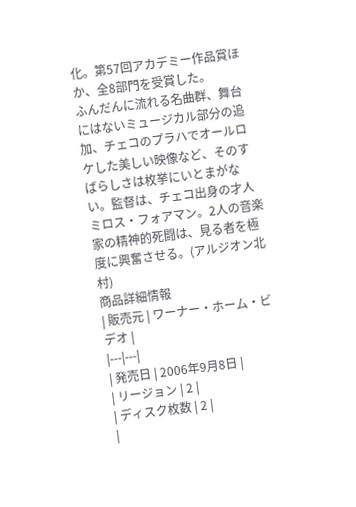化。第57回アカデミー作品賞ほか、全8部門を受賞した。
ふんだんに流れる名曲群、舞台にはないミュージカル部分の追加、チェコのプラハでオールロケした美しい映像など、そのすばらしさは枚挙にいとまがない。監督は、チェコ出身の才人ミロス・フォアマン。2人の音楽家の精神的死闘は、見る者を極度に興奮させる。(アルジオン北村)
商品詳細情報
| 販売元 | ワーナー・ホーム・ビデオ |
|---|---|
| 発売日 | 2006年9月8日 |
| リージョン | 2 |
| ディスク枚数 | 2 |
|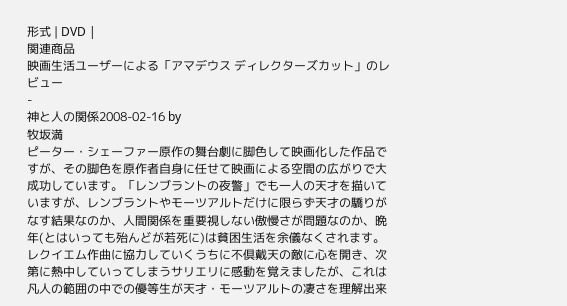形式 | DVD |
関連商品
映画生活ユーザーによる「アマデウス ディレクターズカット」のレビュー
-
神と人の関係2008-02-16 by
牧坂満
ピーター・シェーファー原作の舞台劇に脚色して映画化した作品ですが、その脚色を原作者自身に任せて映画による空間の広がりで大成功しています。「レンブラントの夜警」でも一人の天才を描いていますが、レンブラントやモーツアルトだけに限らず天才の驕りがなす結果なのか、人間関係を重要視しない傲慢さが問題なのか、晩年(とはいっても殆んどが若死に)は貧困生活を余儀なくされます。レクイエム作曲に協力していくうちに不倶戴天の敵に心を開き、次第に熱中していってしまうサリエリに感動を覚えましたが、これは凡人の範囲の中での優等生が天才・モーツアルトの凄さを理解出来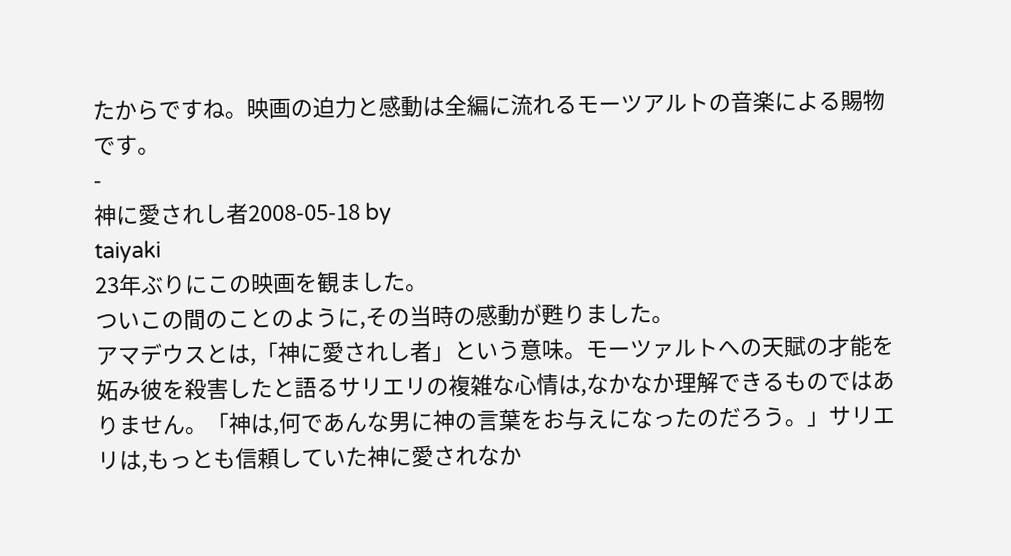たからですね。映画の迫力と感動は全編に流れるモーツアルトの音楽による賜物です。
-
神に愛されし者2008-05-18 by
taiyaki
23年ぶりにこの映画を観ました。
ついこの間のことのように,その当時の感動が甦りました。
アマデウスとは,「神に愛されし者」という意味。モーツァルトへの天賦の才能を妬み彼を殺害したと語るサリエリの複雑な心情は,なかなか理解できるものではありません。「神は,何であんな男に神の言葉をお与えになったのだろう。」サリエリは,もっとも信頼していた神に愛されなか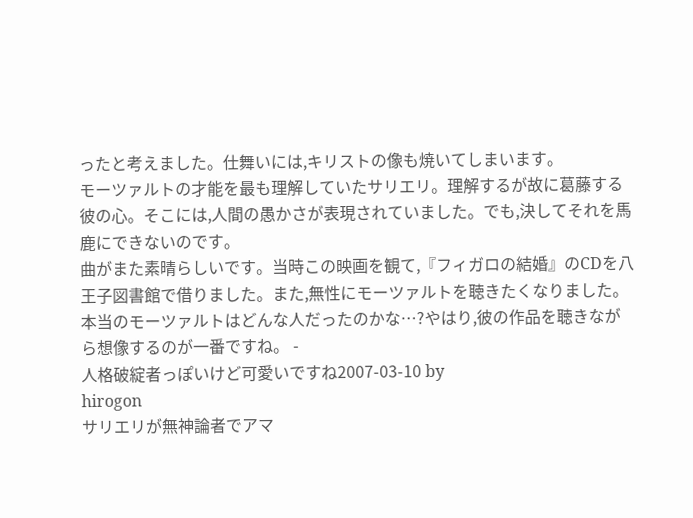ったと考えました。仕舞いには,キリストの像も焼いてしまいます。
モーツァルトの才能を最も理解していたサリエリ。理解するが故に葛藤する彼の心。そこには,人間の愚かさが表現されていました。でも,決してそれを馬鹿にできないのです。
曲がまた素晴らしいです。当時この映画を観て,『フィガロの結婚』のCDを八王子図書館で借りました。また,無性にモーツァルトを聴きたくなりました。本当のモーツァルトはどんな人だったのかな…?やはり,彼の作品を聴きながら想像するのが一番ですね。 -
人格破綻者っぽいけど可愛いですね2007-03-10 by
hirogon
サリエリが無神論者でアマ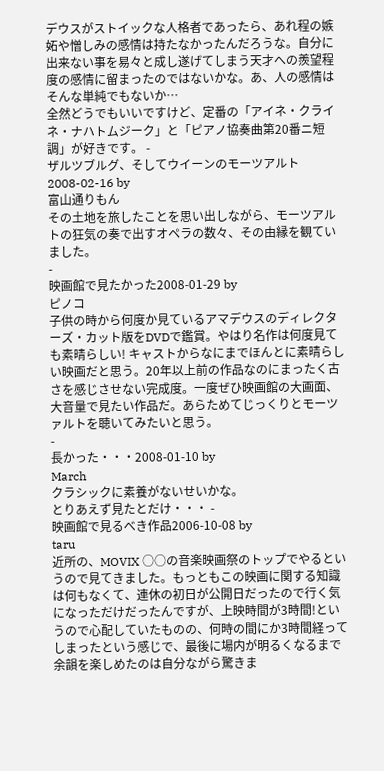デウスがストイックな人格者であったら、あれ程の嫉妬や憎しみの感情は持たなかったんだろうな。自分に出来ない事を易々と成し遂げてしまう天才への羨望程度の感情に留まったのではないかな。あ、人の感情はそんな単純でもないか…
全然どうでもいいですけど、定番の「アイネ・クライネ・ナハトムジーク」と「ピアノ協奏曲第20番ニ短調」が好きです。 -
ザルツブルグ、そしてウイーンのモーツアルト2008-02-16 by
富山通りもん
その土地を旅したことを思い出しながら、モーツアルトの狂気の奏で出すオペラの数々、その由縁を観ていました。
-
映画館で見たかった2008-01-29 by
ピノコ
子供の時から何度か見ているアマデウスのディレクターズ・カット版をDVDで鑑賞。やはり名作は何度見ても素晴らしい! キャストからなにまでほんとに素晴らしい映画だと思う。20年以上前の作品なのにまったく古さを感じさせない完成度。一度ぜひ映画館の大画面、大音量で見たい作品だ。あらためてじっくりとモーツァルトを聴いてみたいと思う。
-
長かった・・・2008-01-10 by
March
クラシックに素養がないせいかな。
とりあえず見たとだけ・・・ -
映画館で見るべき作品2006-10-08 by
taru
近所の、MOVIX ○○の音楽映画祭のトップでやるというので見てきました。もっともこの映画に関する知識は何もなくて、連休の初日が公開日だったので行く気になっただけだったんですが、上映時間が3時間!というので心配していたものの、何時の間にか3時間経ってしまったという感じで、最後に場内が明るくなるまで余韻を楽しめたのは自分ながら驚きま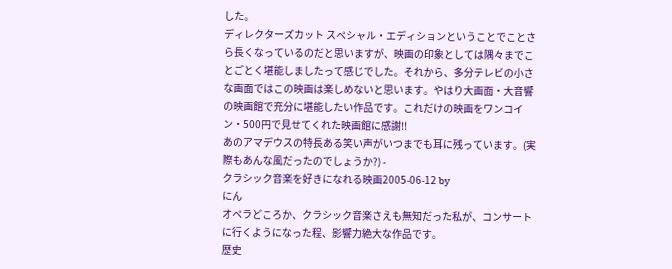した。
ディレクターズカット スペシャル・エディションということでことさら長くなっているのだと思いますが、映画の印象としては隅々までことごとく堪能しましたって感じでした。それから、多分テレビの小さな画面ではこの映画は楽しめないと思います。やはり大画面・大音響の映画館で充分に堪能したい作品です。これだけの映画をワンコイン・500円で見せてくれた映画館に感謝!!
あのアマデウスの特長ある笑い声がいつまでも耳に残っています。(実際もあんな風だったのでしょうか?) -
クラシック音楽を好きになれる映画2005-06-12 by
にん
オペラどころか、クラシック音楽さえも無知だった私が、コンサートに行くようになった程、影響力絶大な作品です。
歴史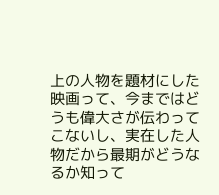上の人物を題材にした映画って、今まではどうも偉大さが伝わってこないし、実在した人物だから最期がどうなるか知って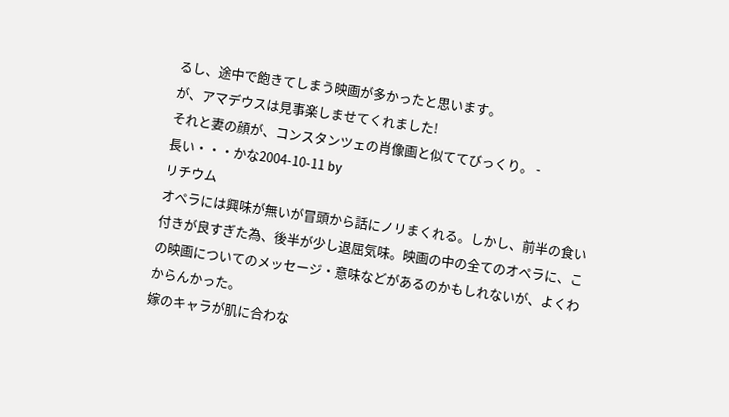るし、途中で飽きてしまう映画が多かったと思います。
が、アマデウスは見事楽しませてくれました!
それと妻の顔が、コンスタンツェの肖像画と似ててびっくり。 -
長い・・・かな2004-10-11 by
リチウム
オペラには興味が無いが冒頭から話にノリまくれる。しかし、前半の食い付きが良すぎた為、後半が少し退屈気味。映画の中の全てのオペラに、この映画についてのメッセージ・意味などがあるのかもしれないが、よくわからんかった。
嫁のキャラが肌に合わな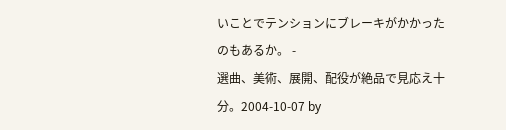いことでテンションにブレーキがかかったのもあるか。 -
選曲、美術、展開、配役が絶品で見応え十分。2004-10-07 by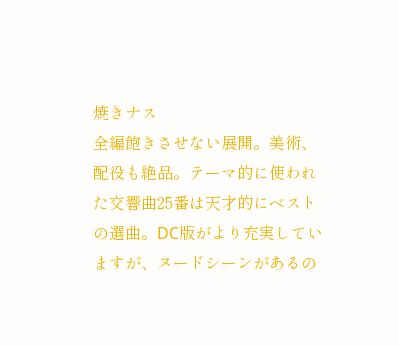焼きナス
全編飽きさせない展開。美術、配役も絶品。テーマ的に使われた交響曲25番は天才的にベストの選曲。DC版がより充実していますが、ヌードシーンがあるの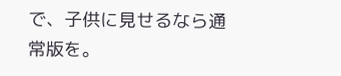で、子供に見せるなら通常版を。